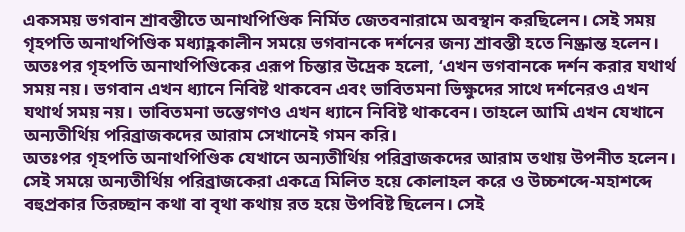একসময় ভগবান শ্রাবস্তীতে অনাথপিণ্ডিক নির্মিত জেতবনারামে অবস্থান করছিলেন। সেই সময় গৃহপতি অনাথপিণ্ডিক মধ্যাহ্ণকালীন সময়ে ভগবানকে দর্শনের জন্য শ্রাবস্তী হতে নিষ্ক্রান্ত হলেন। অতঃপর গৃহপতি অনাথপিণ্ডিকের এরূপ চিন্তার উদ্রেক হলো, ‘এখন ভগবানকে দর্শন করার যথার্থ সময় নয়। ভগবান এখন ধ্যানে নিবিষ্ট থাকবেন এবং ভাবিতমনা ভিক্ষুদের সাথে দর্শনেরও এখন যথার্থ সময় নয়। ভাবিতমনা ভন্তেগণও এখন ধ্যানে নিবিষ্ট থাকবেন। তাহলে আমি এখন যেখানে অন্যতীর্থিয় পরিব্রাজকদের আরাম সেখানেই গমন করি।
অতঃপর গৃহপতি অনাথপিণ্ডিক যেখানে অন্যতীর্থিয় পরিব্রাজকদের আরাম তথায় উপনীত হলেন। সেই সময়ে অন্যতীর্থিয় পরিব্রাজকেরা একত্রে মিলিত হয়ে কোলাহল করে ও উচ্চশব্দে-মহাশব্দে বহুপ্রকার তিরচ্ছান কথা বা বৃথা কথায় রত হয়ে উপবিষ্ট ছিলেন। সেই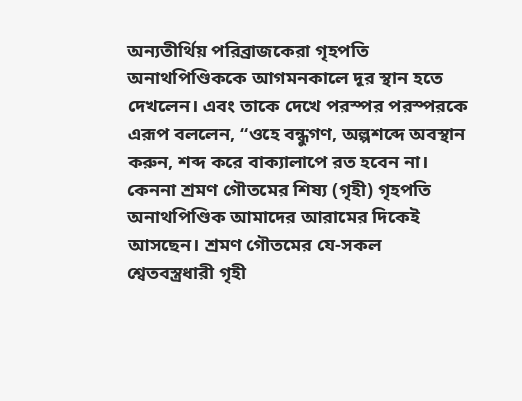অন্যতীর্থিয় পরিব্রাজকেরা গৃহপতি অনাথপিণ্ডিককে আগমনকালে দূর স্থান হতে দেখলেন। এবং তাকে দেখে পরস্পর পরস্পরকে এরূপ বললেন, “ওহে বন্ধুগণ, অল্পশব্দে অবস্থান করুন, শব্দ করে বাক্যালাপে রত হবেন না। কেননা শ্রমণ গৌতমের শিষ্য (গৃহী) গৃহপতি অনাথপিণ্ডিক আমাদের আরামের দিকেই আসছেন। শ্রমণ গৌতমের যে-সকল শ্বেতবস্ত্রধারী গৃহী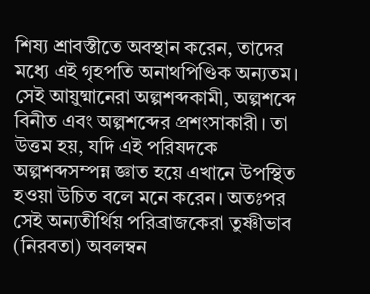শিষ্য শ্রাবস্তীতে অবস্থান করেন, তাদের মধ্যে এই গৃহপতি অনাথপিণ্ডিক অন্যতম। সেই আয়ুষ্মানেরা অল্পশব্দকামী, অল্পশব্দে বিনীত এবং অল্পশব্দের প্রশংসাকারী। তা উত্তম হয়, যদি এই পরিষদকে অল্পশব্দসম্পন্ন জ্ঞাত হয়ে এখানে উপস্থিত হওয়া উচিত বলে মনে করেন। অতঃপর সেই অন্যতীর্থিয় পরিব্রাজকেরা তুষ্ণীভাব (নিরবতা) অবলম্বন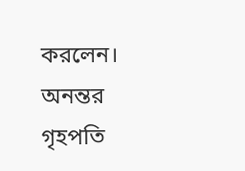করলেন। অনন্তর গৃহপতি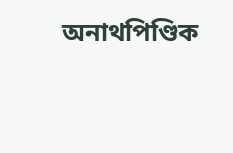অনাথপিণ্ডিক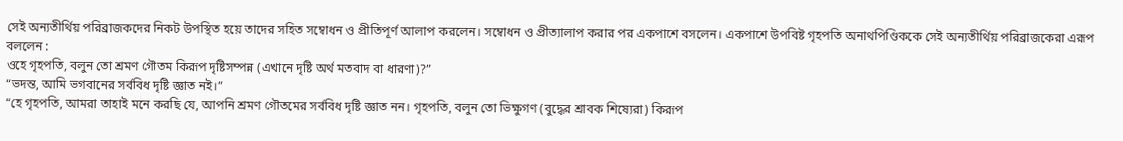সেই অন্যতীর্থিয় পরিব্রাজকদের নিকট উপস্থিত হয়ে তাদের সহিত সম্বোধন ও প্রীতিপূর্ণ আলাপ করলেন। সম্বোধন ও প্রীত্যালাপ করার পর একপাশে বসলেন। একপাশে উপবিষ্ট গৃহপতি অনাথপিণ্ডিককে সেই অন্যতীর্থিয় পরিব্রাজকেরা এরূপ বললেন :
ওহে গৃহপতি, বলুন তো শ্রমণ গৌতম কিরূপ দৃষ্টিসম্পন্ন (এখানে দৃষ্টি অর্থ মতবাদ বা ধারণা)?”
“ভদন্ত, আমি ভগবানের সর্ববিধ দৃষ্টি জ্ঞাত নই।”
“হে গৃহপতি, আমরা তাহাই মনে করছি যে, আপনি শ্রমণ গৌতমের সর্ববিধ দৃষ্টি জ্ঞাত নন। গৃহপতি, বলুন তো ভিক্ষুগণ (বুদ্ধের শ্রাবক শিষ্যেরা) কিরূপ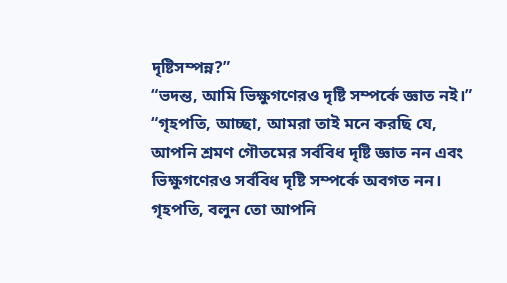দৃষ্টিসম্পন্ন?”
“ভদন্ত, আমি ভিক্ষুগণেরও দৃষ্টি সম্পর্কে জ্ঞাত নই।”
“গৃহপতি, আচ্ছা, আমরা তাই মনে করছি যে, আপনি শ্রমণ গৌতমের সর্ববিধ দৃষ্টি জ্ঞাত নন এবং ভিক্ষুগণেরও সর্ববিধ দৃষ্টি সম্পর্কে অবগত নন। গৃহপতি, বলুন তো আপনি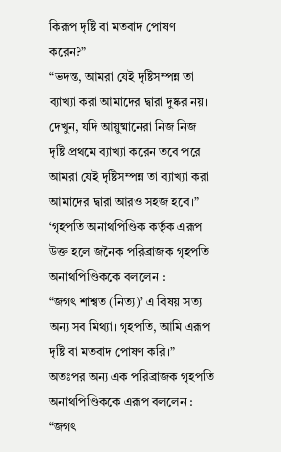কিরূপ দৃষ্টি বা মতবাদ পোষণ করেন?”
“ভদন্ত, আমরা যেই দৃষ্টিসম্পন্ন তা ব্যাখ্যা করা আমাদের দ্বারা দুষ্কর নয়। দেখুন, যদি আয়ুষ্মানেরা নিজ নিজ দৃষ্টি প্রথমে ব্যাখ্যা করেন তবে পরে আমরা যেই দৃষ্টিসম্পন্ন তা ব্যাখ্যা করা আমাদের দ্বারা আরও সহজ হবে।”
‘গৃহপতি অনাথপিণ্ডিক কর্তৃক এরূপ উক্ত হলে জনৈক পরিব্রাজক গৃহপতি অনাথপিণ্ডিককে বললেন :
“জগৎ শাশ্বত (নিত্য)’ এ বিষয় সত্য অন্য সব মিথ্যা। গৃহপতি, আমি এরূপ দৃষ্টি বা মতবাদ পোষণ করি।”
অতঃপর অন্য এক পরিব্রাজক গৃহপতি অনাথপিণ্ডিককে এরূপ বললেন :
“জগৎ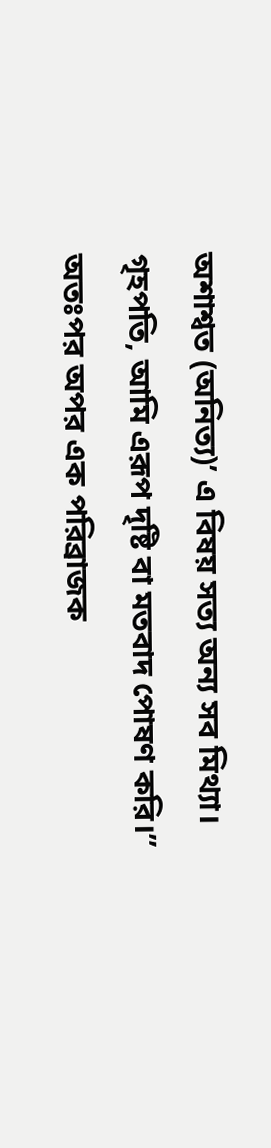অশাশ্বত (অনিত্য)’ এ বিষয় সত্য অন্য সব মিথ্যা। গৃহপতি, আমি এরূপ দৃষ্টি বা মতবাদ পোষণ করি।”
অতঃপর অপর এক পরিব্রাজক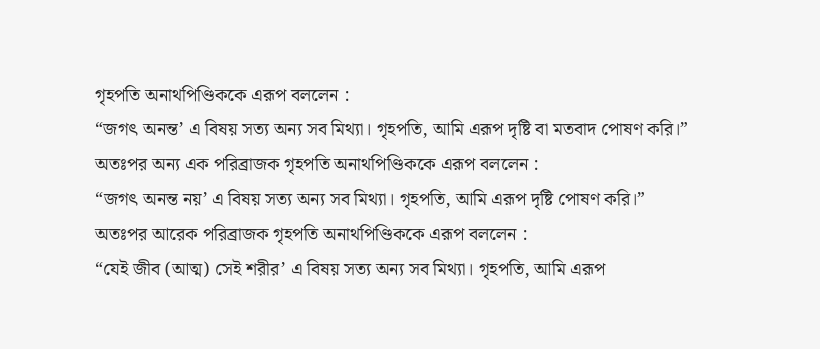গৃহপতি অনাথপিণ্ডিককে এরূপ বললেন :
“জগৎ অনন্ত’ এ বিষয় সত্য অন্য সব মিথ্যা। গৃহপতি, আমি এরূপ দৃষ্টি বা মতবাদ পোষণ করি।”
অতঃপর অন্য এক পরিব্রাজক গৃহপতি অনাথপিণ্ডিককে এরূপ বললেন :
“জগৎ অনন্ত নয়’ এ বিষয় সত্য অন্য সব মিথ্যা। গৃহপতি, আমি এরূপ দৃষ্টি পোষণ করি।”
অতঃপর আরেক পরিব্রাজক গৃহপতি অনাথপিণ্ডিককে এরূপ বললেন :
“যেই জীব (আত্ম) সেই শরীর’ এ বিষয় সত্য অন্য সব মিথ্যা। গৃহপতি, আমি এরূপ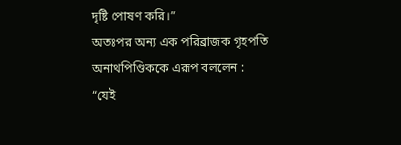দৃষ্টি পোষণ করি।”
অতঃপর অন্য এক পরিব্রাজক গৃহপতি অনাথপিণ্ডিককে এরূপ বললেন :
“যেই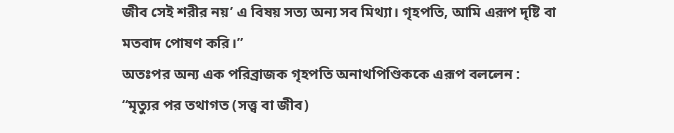জীব সেই শরীর নয়’ এ বিষয় সত্য অন্য সব মিথ্যা। গৃহপতি, আমি এরূপ দৃষ্টি বা মতবাদ পোষণ করি।”
অতঃপর অন্য এক পরিব্রাজক গৃহপতি অনাথপিণ্ডিককে এরূপ বললেন :
“মৃত্যুর পর তথাগত (সত্ত্ব বা জীব)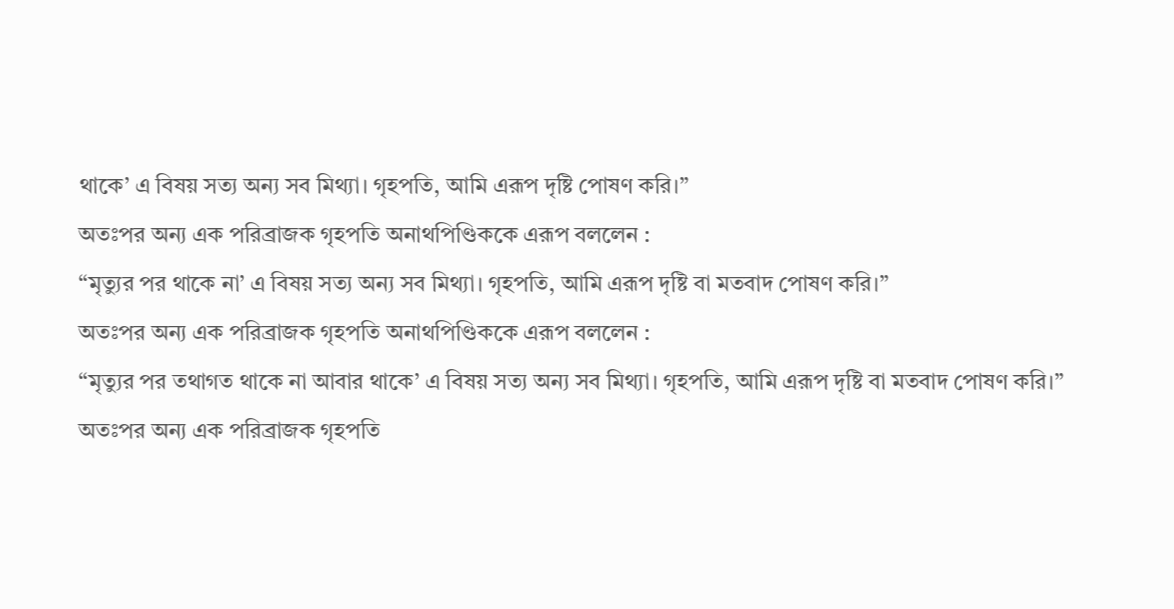থাকে’ এ বিষয় সত্য অন্য সব মিথ্যা। গৃহপতি, আমি এরূপ দৃষ্টি পোষণ করি।”
অতঃপর অন্য এক পরিব্রাজক গৃহপতি অনাথপিণ্ডিককে এরূপ বললেন :
“মৃত্যুর পর থাকে না’ এ বিষয় সত্য অন্য সব মিথ্যা। গৃহপতি, আমি এরূপ দৃষ্টি বা মতবাদ পোষণ করি।”
অতঃপর অন্য এক পরিব্রাজক গৃহপতি অনাথপিণ্ডিককে এরূপ বললেন :
“মৃত্যুর পর তথাগত থাকে না আবার থাকে’ এ বিষয় সত্য অন্য সব মিথ্যা। গৃহপতি, আমি এরূপ দৃষ্টি বা মতবাদ পোষণ করি।”
অতঃপর অন্য এক পরিব্রাজক গৃহপতি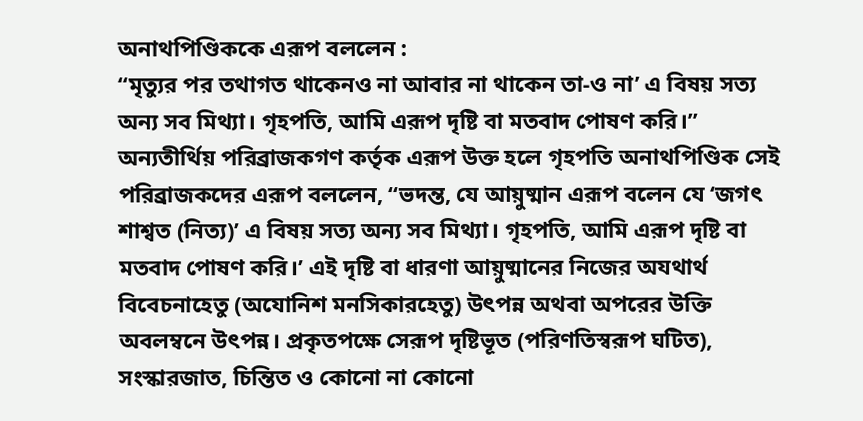অনাথপিণ্ডিককে এরূপ বললেন :
“মৃত্যুর পর তথাগত থাকেনও না আবার না থাকেন তা-ও না’ এ বিষয় সত্য অন্য সব মিথ্যা। গৃহপতি, আমি এরূপ দৃষ্টি বা মতবাদ পোষণ করি।”
অন্যতীর্থিয় পরিব্রাজকগণ কর্তৃক এরূপ উক্ত হলে গৃহপতি অনাথপিণ্ডিক সেই পরিব্রাজকদের এরূপ বললেন, “ভদন্ত, যে আয়ুষ্মান এরূপ বলেন যে ‘জগৎ শাশ্বত (নিত্য)’ এ বিষয় সত্য অন্য সব মিথ্যা। গৃহপতি, আমি এরূপ দৃষ্টি বা মতবাদ পোষণ করি।’ এই দৃষ্টি বা ধারণা আয়ুষ্মানের নিজের অযথার্থ বিবেচনাহেতু (অযোনিশ মনসিকারহেতু) উৎপন্ন অথবা অপরের উক্তি অবলম্বনে উৎপন্ন। প্রকৃতপক্ষে সেরূপ দৃষ্টিভূত (পরিণতিস্বরূপ ঘটিত), সংস্কারজাত, চিন্তিত ও কোনো না কোনো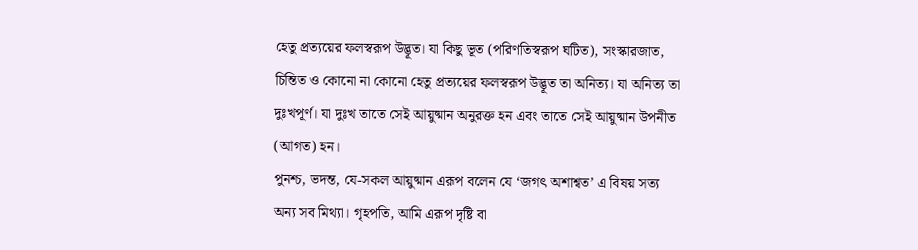হেতু প্রত্যয়ের ফলস্বরূপ উদ্ভূত। যা কিছু ভূত (পরিণতিস্বরূপ ঘটিত), সংস্কারজাত, চিন্তিত ও কোনো না কোনো হেতু প্রত্যয়ের ফলস্বরূপ উদ্ভূত তা অনিত্য। যা অনিত্য তা দুঃখপূর্ণ। যা দুঃখ তাতে সেই আয়ুষ্মান অনুরক্ত হন এবং তাতে সেই আয়ুষ্মান উপনীত (আগত) হন।
পুনশ্চ, ভদন্ত, যে-সকল আয়ুষ্মান এরূপ বলেন যে ‘জগৎ অশাশ্বত’ এ বিষয় সত্য অন্য সব মিথ্যা। গৃহপতি, আমি এরূপ দৃষ্টি বা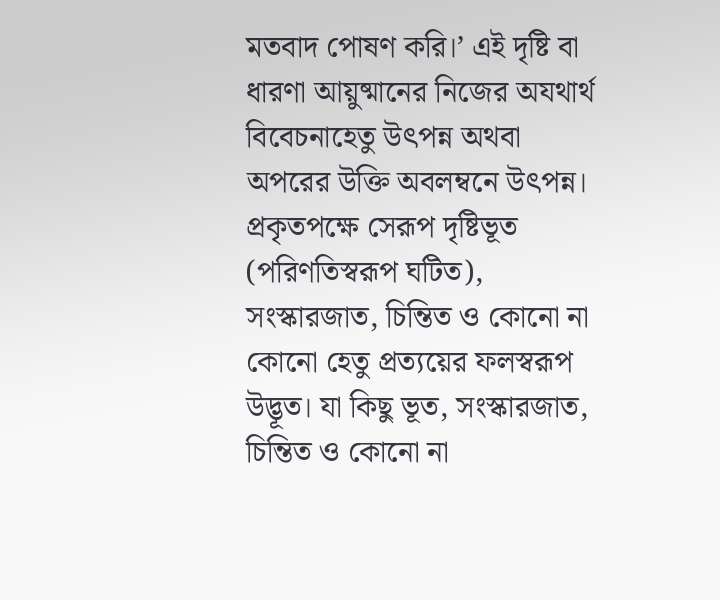মতবাদ পোষণ করি।’ এই দৃষ্টি বা ধারণা আয়ুষ্মানের নিজের অযথার্থ বিবেচনাহেতু উৎপন্ন অথবা অপরের উক্তি অবলম্বনে উৎপন্ন। প্রকৃতপক্ষে সেরূপ দৃষ্টিভূত (পরিণতিস্বরূপ ঘটিত), সংস্কারজাত, চিন্তিত ও কোনো না কোনো হেতু প্রত্যয়ের ফলস্বরূপ উদ্ভূত। যা কিছু ভূত, সংস্কারজাত, চিন্তিত ও কোনো না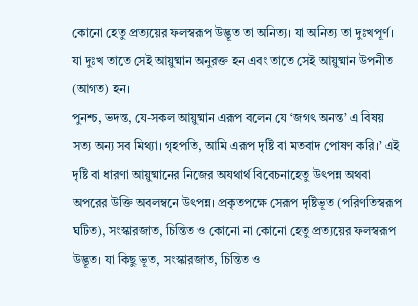কোনো হেতু প্রত্যয়ের ফলস্বরূপ উদ্ভূত তা অনিত্য। যা অনিত্য তা দুঃখপূর্ণ। যা দুঃখ তাতে সেই আয়ুষ্মান অনুরক্ত হন এবং তাতে সেই আয়ুষ্মান উপনীত (আগত) হন।
পুনশ্চ, ভদন্ত, যে-সকল আয়ুষ্মান এরূপ বলেন যে ‘জগৎ অনন্ত’ এ বিষয় সত্য অন্য সব মিথ্যা। গৃহপতি, আমি এরূপ দৃষ্টি বা মতবাদ পোষণ করি।’ এই দৃষ্টি বা ধারণা আয়ুষ্মানের নিজের অযথার্থ বিবেচনাহেতু উৎপন্ন অথবা অপরের উক্তি অবলম্বনে উৎপন্ন। প্রকৃতপক্ষে সেরূপ দৃষ্টিভূত (পরিণতিস্বরূপ ঘটিত), সংস্কারজাত, চিন্তিত ও কোনো না কোনো হেতু প্রত্যয়ের ফলস্বরূপ উদ্ভূত। যা কিছু ভূত, সংস্কারজাত, চিন্তিত ও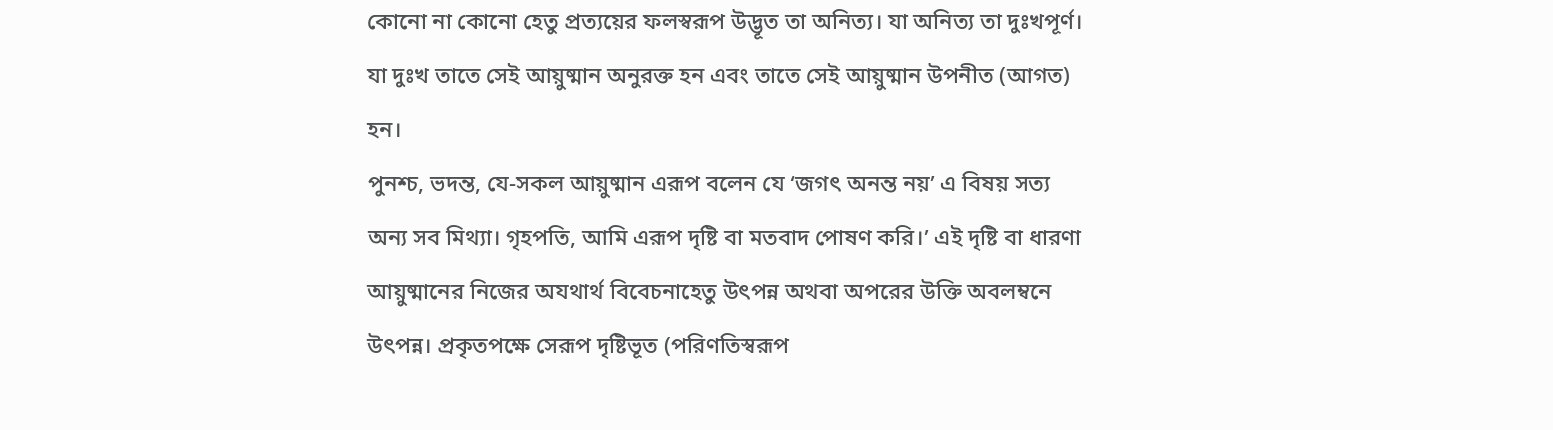কোনো না কোনো হেতু প্রত্যয়ের ফলস্বরূপ উদ্ভূত তা অনিত্য। যা অনিত্য তা দুঃখপূর্ণ। যা দুঃখ তাতে সেই আয়ুষ্মান অনুরক্ত হন এবং তাতে সেই আয়ুষ্মান উপনীত (আগত) হন।
পুনশ্চ, ভদন্ত, যে-সকল আয়ুষ্মান এরূপ বলেন যে ‘জগৎ অনন্ত নয়’ এ বিষয় সত্য অন্য সব মিথ্যা। গৃহপতি, আমি এরূপ দৃষ্টি বা মতবাদ পোষণ করি।’ এই দৃষ্টি বা ধারণা আয়ুষ্মানের নিজের অযথার্থ বিবেচনাহেতু উৎপন্ন অথবা অপরের উক্তি অবলম্বনে উৎপন্ন। প্রকৃতপক্ষে সেরূপ দৃষ্টিভূত (পরিণতিস্বরূপ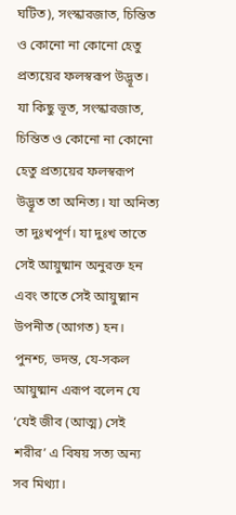ঘটিত), সংস্কারজাত, চিন্তিত ও কোনো না কোনো হেতু প্রত্যয়ের ফলস্বরূপ উদ্ভূত। যা কিছু ভূত, সংস্কারজাত, চিন্তিত ও কোনো না কোনো হেতু প্রত্যয়ের ফলস্বরূপ উদ্ভূত তা অনিত্য। যা অনিত্য তা দুঃখপূর্ণ। যা দুঃখ তাতে সেই আয়ুষ্মান অনুরক্ত হন এবং তাতে সেই আয়ুষ্মান উপনীত (আগত) হন।
পুনশ্চ, ভদন্ত, যে-সকল আয়ুষ্মান এরূপ বলেন যে ‘যেই জীব (আত্ম) সেই শরীর’ এ বিষয় সত্য অন্য সব মিথ্যা।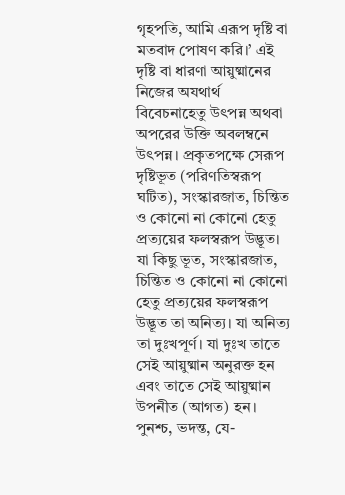গৃহপতি, আমি এরূপ দৃষ্টি বা মতবাদ পোষণ করি।’ এই দৃষ্টি বা ধারণা আয়ুষ্মানের নিজের অযথার্থ বিবেচনাহেতু উৎপন্ন অথবা অপরের উক্তি অবলম্বনে উৎপন্ন। প্রকৃতপক্ষে সেরূপ দৃষ্টিভূত (পরিণতিস্বরূপ ঘটিত), সংস্কারজাত, চিন্তিত ও কোনো না কোনো হেতু প্রত্যয়ের ফলস্বরূপ উদ্ভূত। যা কিছু ভূত, সংস্কারজাত, চিন্তিত ও কোনো না কোনো হেতু প্রত্যয়ের ফলস্বরূপ উদ্ভূত তা অনিত্য। যা অনিত্য তা দুঃখপূর্ণ। যা দুঃখ তাতে সেই আয়ুষ্মান অনুরক্ত হন এবং তাতে সেই আয়ুষ্মান উপনীত (আগত) হন।
পুনশ্চ, ভদন্ত, যে-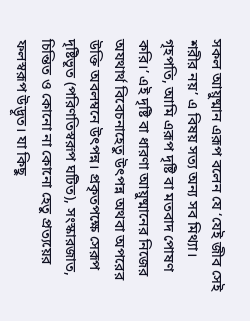সকল আয়ুষ্মান এরূপ বলেন যে ‘যেই জীব সেই শরীর নয়’ এ বিষয় সত্য অন্য সব মিথ্যা। গৃহপতি, আমি এরূপ দৃষ্টি বা মতবাদ পোষণ করি।’ এই দৃষ্টি বা ধারণা আয়ুষ্মানের নিজের অযথার্থ বিবেচনাহেতু উৎপন্ন অথবা অপরের উক্তি অবলম্বনে উৎপন্ন। প্রকৃতপক্ষে সেরূপ দৃষ্টিভূত (পরিণতিস্বরূপ ঘটিত), সংস্কারজাত, চিন্তিত ও কোনো না কোনো হেতু প্রত্যয়ের ফলস্বরূপ উদ্ভূত। যা কিছু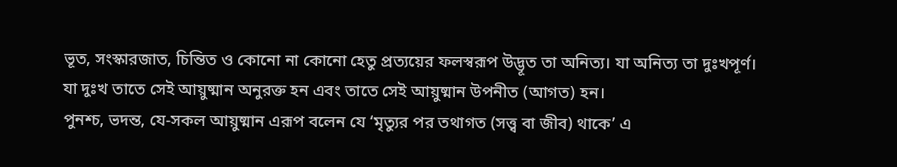ভূত, সংস্কারজাত, চিন্তিত ও কোনো না কোনো হেতু প্রত্যয়ের ফলস্বরূপ উদ্ভূত তা অনিত্য। যা অনিত্য তা দুঃখপূর্ণ। যা দুঃখ তাতে সেই আয়ুষ্মান অনুরক্ত হন এবং তাতে সেই আয়ুষ্মান উপনীত (আগত) হন।
পুনশ্চ, ভদন্ত, যে-সকল আয়ুষ্মান এরূপ বলেন যে ‘মৃত্যুর পর তথাগত (সত্ত্ব বা জীব) থাকে’ এ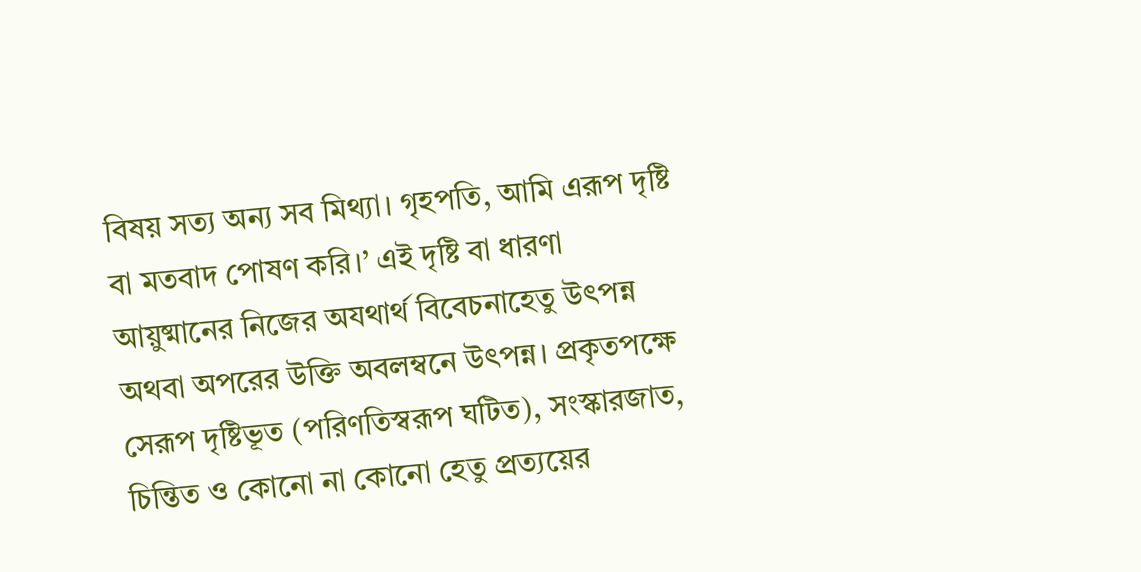বিষয় সত্য অন্য সব মিথ্যা। গৃহপতি, আমি এরূপ দৃষ্টি বা মতবাদ পোষণ করি।’ এই দৃষ্টি বা ধারণা আয়ুষ্মানের নিজের অযথার্থ বিবেচনাহেতু উৎপন্ন অথবা অপরের উক্তি অবলম্বনে উৎপন্ন। প্রকৃতপক্ষে সেরূপ দৃষ্টিভূত (পরিণতিস্বরূপ ঘটিত), সংস্কারজাত, চিন্তিত ও কোনো না কোনো হেতু প্রত্যয়ের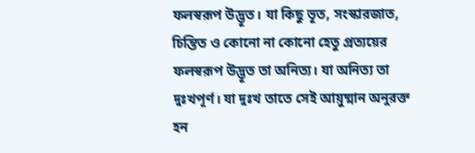ফলস্বরূপ উদ্ভূত। যা কিছু ভূত, সংস্কারজাত, চিন্তিত ও কোনো না কোনো হেতু প্রত্যয়ের ফলস্বরূপ উদ্ভূত তা অনিত্য। যা অনিত্য তা দুঃখপূর্ণ। যা দুঃখ তাতে সেই আয়ুষ্মান অনুরক্ত হন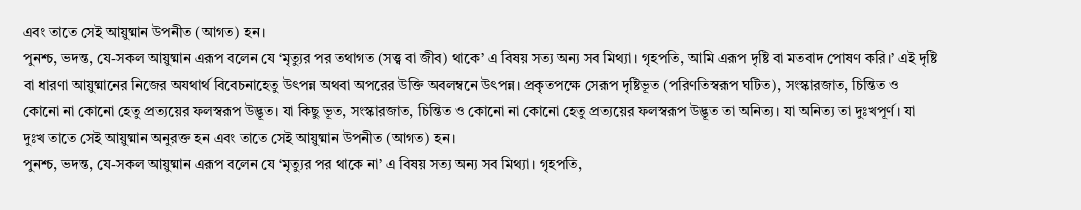এবং তাতে সেই আয়ুষ্মান উপনীত (আগত) হন।
পুনশ্চ, ভদন্ত, যে-সকল আয়ুষ্মান এরূপ বলেন যে ‘মৃত্যুর পর তথাগত (সত্ত্ব বা জীব) থাকে’ এ বিষয় সত্য অন্য সব মিথ্যা। গৃহপতি, আমি এরূপ দৃষ্টি বা মতবাদ পোষণ করি।’ এই দৃষ্টি বা ধারণা আয়ুষ্মানের নিজের অযথার্থ বিবেচনাহেতু উৎপন্ন অথবা অপরের উক্তি অবলম্বনে উৎপন্ন। প্রকৃতপক্ষে সেরূপ দৃষ্টিভূত (পরিণতিস্বরূপ ঘটিত), সংস্কারজাত, চিন্তিত ও কোনো না কোনো হেতু প্রত্যয়ের ফলস্বরূপ উদ্ভূত। যা কিছু ভূত, সংস্কারজাত, চিন্তিত ও কোনো না কোনো হেতু প্রত্যয়ের ফলস্বরূপ উদ্ভূত তা অনিত্য। যা অনিত্য তা দুঃখপূর্ণ। যা দুঃখ তাতে সেই আয়ুষ্মান অনুরক্ত হন এবং তাতে সেই আয়ুষ্মান উপনীত (আগত) হন।
পুনশ্চ, ভদন্ত, যে-সকল আয়ুষ্মান এরূপ বলেন যে ‘মৃত্যুর পর থাকে না’ এ বিষয় সত্য অন্য সব মিথ্যা। গৃহপতি,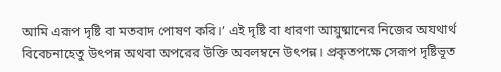আমি এরূপ দৃষ্টি বা মতবাদ পোষণ করি।’ এই দৃষ্টি বা ধারণা আয়ুষ্মানের নিজের অযথার্থ বিবেচনাহেতু উৎপন্ন অথবা অপরের উক্তি অবলম্বনে উৎপন্ন। প্রকৃতপক্ষে সেরূপ দৃষ্টিভূত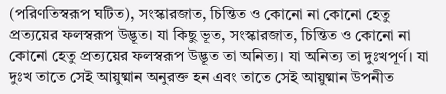(পরিণতিস্বরূপ ঘটিত), সংস্কারজাত, চিন্তিত ও কোনো না কোনো হেতু প্রত্যয়ের ফলস্বরূপ উদ্ভূত। যা কিছু ভূত, সংস্কারজাত, চিন্তিত ও কোনো না কোনো হেতু প্রত্যয়ের ফলস্বরূপ উদ্ভূত তা অনিত্য। যা অনিত্য তা দুঃখপূর্ণ। যা দুঃখ তাতে সেই আয়ুষ্মান অনুরক্ত হন এবং তাতে সেই আয়ুষ্মান উপনীত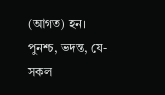(আগত) হন।
পুনশ্চ, ভদন্ত, যে-সকল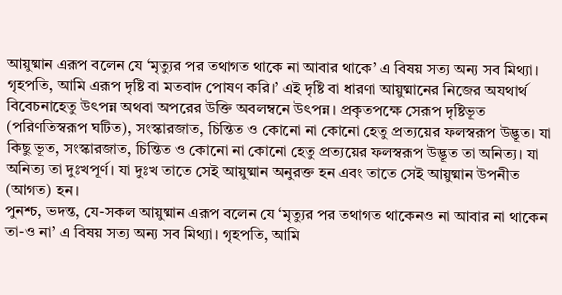আয়ুষ্মান এরূপ বলেন যে ‘মৃত্যুর পর তথাগত থাকে না আবার থাকে’ এ বিষয় সত্য অন্য সব মিথ্যা। গৃহপতি, আমি এরূপ দৃষ্টি বা মতবাদ পোষণ করি।’ এই দৃষ্টি বা ধারণা আয়ুষ্মানের নিজের অযথার্থ বিবেচনাহেতু উৎপন্ন অথবা অপরের উক্তি অবলম্বনে উৎপন্ন। প্রকৃতপক্ষে সেরূপ দৃষ্টিভূত (পরিণতিস্বরূপ ঘটিত), সংস্কারজাত, চিন্তিত ও কোনো না কোনো হেতু প্রত্যয়ের ফলস্বরূপ উদ্ভূত। যা কিছু ভূত, সংস্কারজাত, চিন্তিত ও কোনো না কোনো হেতু প্রত্যয়ের ফলস্বরূপ উদ্ভূত তা অনিত্য। যা অনিত্য তা দুঃখপূর্ণ। যা দুঃখ তাতে সেই আয়ুষ্মান অনুরক্ত হন এবং তাতে সেই আয়ুষ্মান উপনীত (আগত) হন।
পুনশ্চ, ভদন্ত, যে-সকল আয়ুষ্মান এরূপ বলেন যে ‘মৃত্যুর পর তথাগত থাকেনও না আবার না থাকেন তা-ও না’ এ বিষয় সত্য অন্য সব মিথ্যা। গৃহপতি, আমি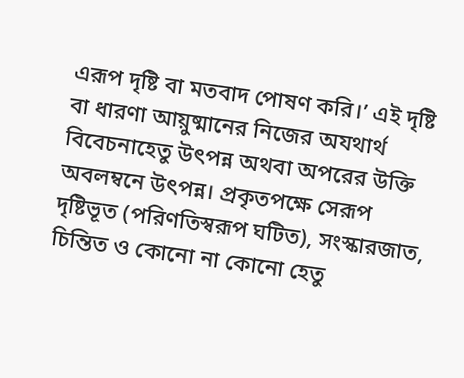এরূপ দৃষ্টি বা মতবাদ পোষণ করি।’ এই দৃষ্টি বা ধারণা আয়ুষ্মানের নিজের অযথার্থ বিবেচনাহেতু উৎপন্ন অথবা অপরের উক্তি অবলম্বনে উৎপন্ন। প্রকৃতপক্ষে সেরূপ দৃষ্টিভূত (পরিণতিস্বরূপ ঘটিত), সংস্কারজাত, চিন্তিত ও কোনো না কোনো হেতু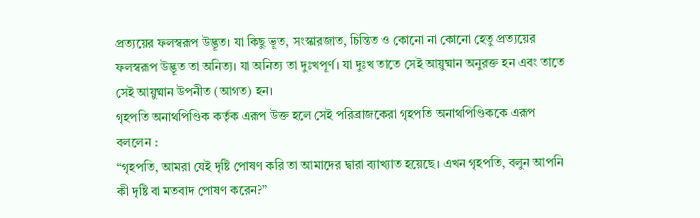প্রত্যয়ের ফলস্বরূপ উদ্ভূত। যা কিছু ভূত, সংস্কারজাত, চিন্তিত ও কোনো না কোনো হেতু প্রত্যয়ের ফলস্বরূপ উদ্ভূত তা অনিত্য। যা অনিত্য তা দুঃখপূর্ণ। যা দুঃখ তাতে সেই আয়ুষ্মান অনুরক্ত হন এবং তাতে সেই আয়ুষ্মান উপনীত (আগত) হন।
গৃহপতি অনাথপিণ্ডিক কর্তৃক এরূপ উক্ত হলে সেই পরিব্রাজকেরা গৃহপতি অনাথপিণ্ডিককে এরূপ বললেন :
“গৃহপতি, আমরা যেই দৃষ্টি পোষণ করি তা আমাদের দ্বারা ব্যাখ্যাত হয়েছে। এখন গৃহপতি, বলুন আপনি কী দৃষ্টি বা মতবাদ পোষণ করেন?”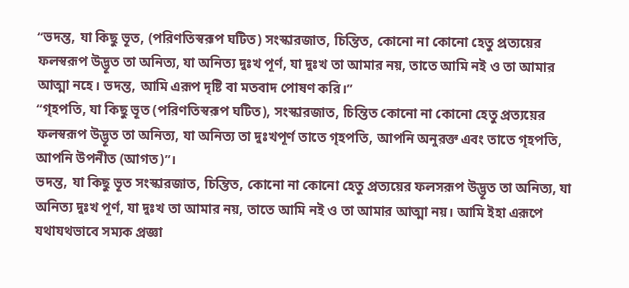“ভদন্ত, যা কিছু ভূত, (পরিণতিস্বরূপ ঘটিত) সংস্কারজাত, চিন্তিত, কোনো না কোনো হেতু প্রত্যয়ের ফলস্বরূপ উদ্ভূত তা অনিত্য, যা অনিত্য দুঃখ পূর্ণ, যা দুঃখ তা আমার নয়, তাতে আমি নই ও তা আমার আত্মা নহে। ভদন্ত, আমি এরূপ দৃষ্টি বা মতবাদ পোষণ করি।”
“গৃহপতি, যা কিছু ভূত (পরিণতিস্বরূপ ঘটিত), সংস্কারজাত, চিন্তিত কোনো না কোনো হেতু প্রত্যয়ের ফলস্বরূপ উদ্ভূত তা অনিত্য, যা অনিত্য তা দুঃখপূর্ণ তাতে গৃহপতি, আপনি অনুরক্ত এবং তাতে গৃহপতি, আপনি উপনীত (আগত)”।
ভদন্ত, যা কিছু ভূত সংস্কারজাত, চিন্তিত, কোনো না কোনো হেতু প্রত্যয়ের ফলসরূপ উদ্ভূত তা অনিত্য, যা অনিত্য দুঃখ পূর্ণ, যা দুঃখ তা আমার নয়, তাতে আমি নই ও তা আমার আত্মা নয়। আমি ইহা এরূপে যথাযথভাবে সম্যক প্রজ্ঞা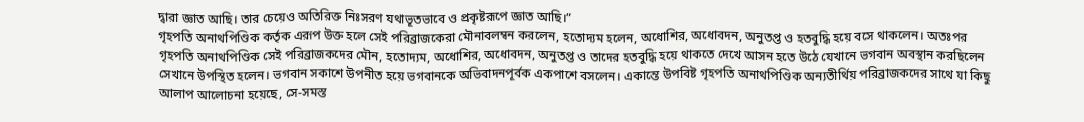দ্বারা জ্ঞাত আছি। তার চেয়েও অতিরিক্ত নিঃসরণ যথাভূতভাবে ও প্রকৃষ্টরূপে জ্ঞাত আছি।”
গৃহপতি অনাথপিণ্ডিক কর্তৃক এরূপ উক্ত হলে সেই পরিব্রাজকেরা মৌনাবলম্বন করলেন, হতোদ্যম হলেন, অধোশির, অধোবদন, অনুতপ্ত ও হতবুদ্ধি হয়ে বসে থাকলেন। অতঃপর গৃহপতি অনাথপিণ্ডিক সেই পরিব্রাজকদের মৌন, হতোদ্যম, অধোশির, অধোবদন, অনুতপ্ত ও তাদের হতবুদ্ধি হয়ে থাকতে দেখে আসন হতে উঠে যেখানে ভগবান অবস্থান করছিলেন সেখানে উপস্থিত হলেন। ভগবান সকাশে উপনীত হয়ে ভগবানকে অভিবাদনপূর্বক একপাশে বসলেন। একান্তে উপবিষ্ট গৃহপতি অনাথপিণ্ডিক অন্যতীর্থিয় পরিব্রাজকদের সাথে যা কিছু আলাপ আলোচনা হয়েছে, সে-সমস্ত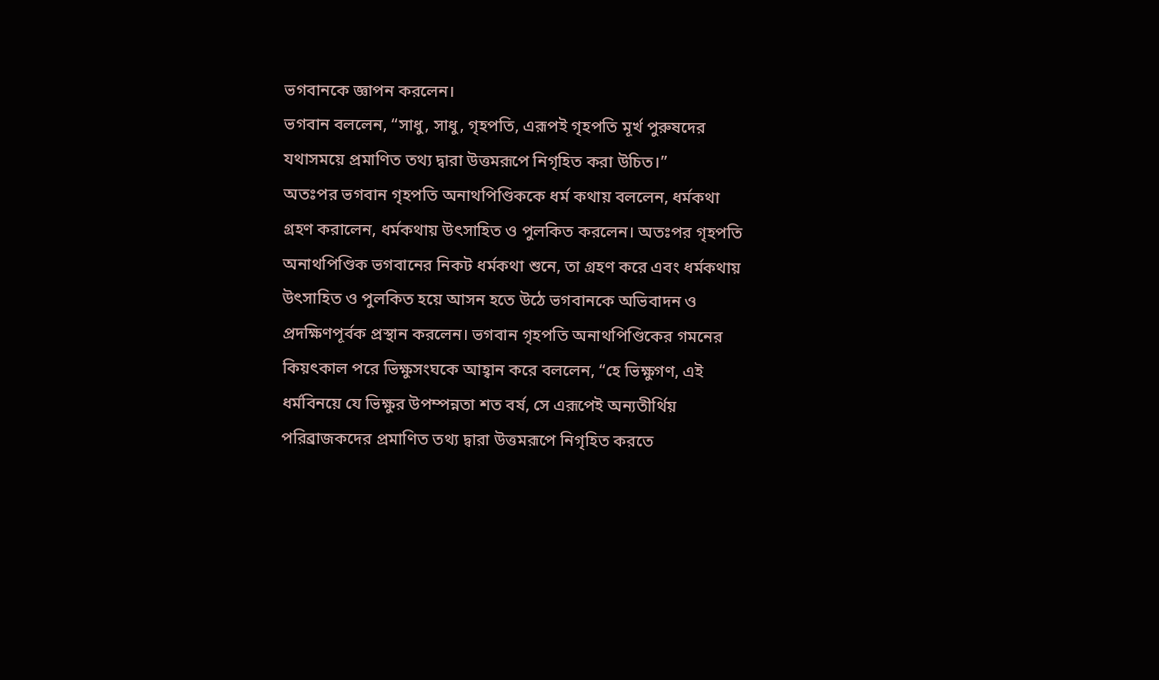ভগবানকে জ্ঞাপন করলেন।
ভগবান বললেন, “সাধু, সাধু, গৃহপতি, এরূপই গৃহপতি মূর্খ পুরুষদের যথাসময়ে প্রমাণিত তথ্য দ্বারা উত্তমরূপে নিগৃহিত করা উচিত।”
অতঃপর ভগবান গৃহপতি অনাথপিণ্ডিককে ধর্ম কথায় বললেন, ধর্মকথা গ্রহণ করালেন, ধর্মকথায় উৎসাহিত ও পুলকিত করলেন। অতঃপর গৃহপতি অনাথপিণ্ডিক ভগবানের নিকট ধর্মকথা শুনে, তা গ্রহণ করে এবং ধর্মকথায় উৎসাহিত ও পুলকিত হয়ে আসন হতে উঠে ভগবানকে অভিবাদন ও প্রদক্ষিণপূর্বক প্রস্থান করলেন। ভগবান গৃহপতি অনাথপিণ্ডিকের গমনের কিয়ৎকাল পরে ভিক্ষুসংঘকে আহ্বান করে বললেন, “হে ভিক্ষুগণ, এই ধর্মবিনয়ে যে ভিক্ষুর উপম্পন্নতা শত বর্ষ, সে এরূপেই অন্যতীর্থিয় পরিব্রাজকদের প্রমাণিত তথ্য দ্বারা উত্তমরূপে নিগৃহিত করতে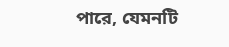পারে, যেমনটি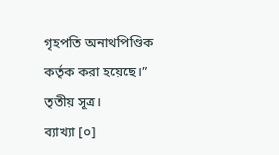গৃহপতি অনাথপিণ্ডিক কর্তৃক করা হয়েছে।” তৃতীয় সূত্র।
ব্যাখ্যা [০]